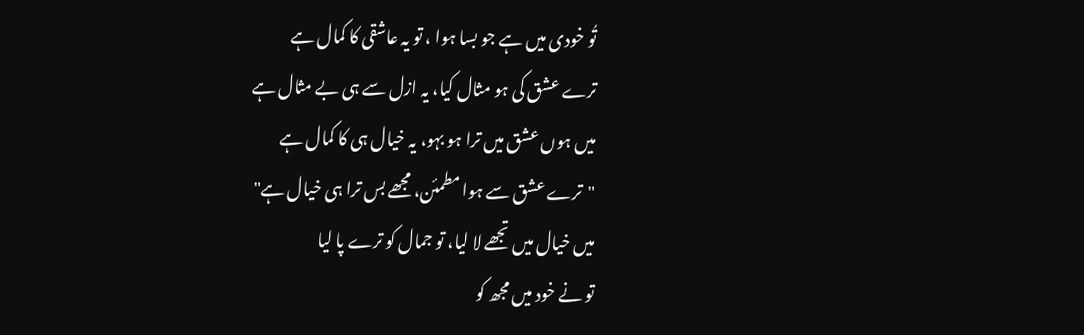تُو خودی میں ہے جو بسا ہوا ، تو یہ عاشقی کا کمال ہے
ترے عشق کی ہو مثال کیا، یہ ازل سے ہی بے مثال ہے
میں ہوں عشق میں ترا ہو بہو، یہ خیال ہی کا کمال ہے
"ترے عشق سے ہوا مطمئن، مجھے بس ترا ہی خیال ہے"
میں خیال میں تجھے لا لیا، تو جمال کو ترے پا لیا
تو نے خود میں مجھ کو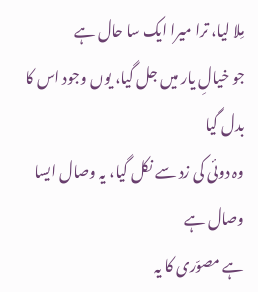مِلا لیا، ترا میرا ایک سا حال ہے
جو خیالِ یار میں جل گیا، یوں وجود اس کا بدل گیا
وہ دوئی کی زد سے نکل گیا، یہ وصال ایسا وصال ہے
ہے مصوّری کا یہ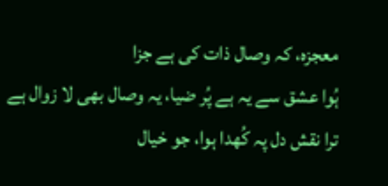معجزہ، کہ وصال ذات کی ہے جزا
ہُوا عشق سے یہ ہے پُر ضیا، یہ وصال بھی لا زوال ہے
ترا نقش دل پہ کُھدا ہوا، جو خیال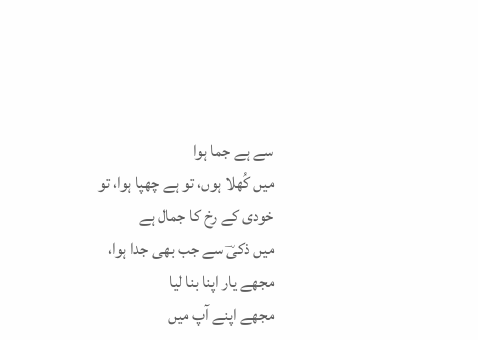سے ہے جما ہوا
میں کُھلا ہوں، تو ہے چھپا ہوا، تو خودی کے رخ کا جمال ہے
میں ذکیؔ سے جب بھی جدا ہوا، مجھے یار اپنا بنا لیا
مجھے اپنے آپ میں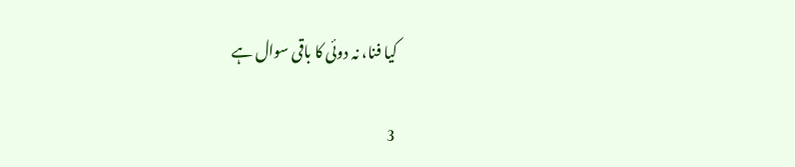کیا فنا، نہ دوئی کا باقی سوال ہے

3